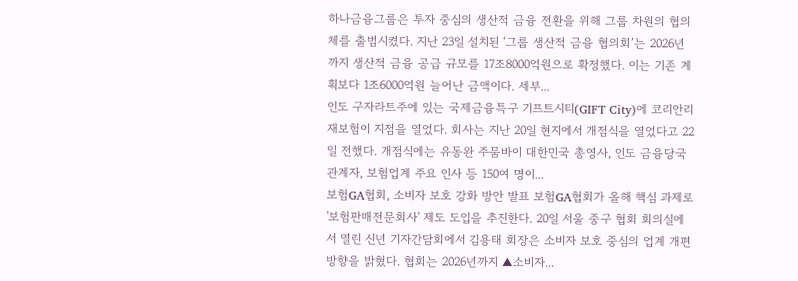하나금융그룹은 투자 중심의 생산적 금융 전환을 위해 그룹 차원의 협의체를 출범시켰다. 지난 23일 설치된 ‘그룹 생산적 금융 협의회’는 2026년까지 생산적 금융 공급 규모를 17조8000억원으로 확정했다. 이는 기존 계획보다 1조6000억원 늘어난 금액이다. 세부...
인도 구자라트주에 있는 국제금융특구 기프트시티(GIFT City)에 코리안리재보험이 지점을 열었다. 회사는 지난 20일 현지에서 개점식을 열었다고 22일 전했다. 개점식에는 유동완 주뭄바이 대한민국 총영사, 인도 금융당국 관계자, 보험업계 주요 인사 등 150여 명이...
보험GA협회, 소비자 보호 강화 방안 발표 보험GA협회가 올해 핵심 과제로 '보험판매전문회사' 제도 도입을 추진한다. 20일 서울 중구 협회 회의실에서 열린 신년 기자간담회에서 김용태 회장은 소비자 보호 중심의 업계 개편 방향을 밝혔다. 협회는 2026년까지 ▲소비자...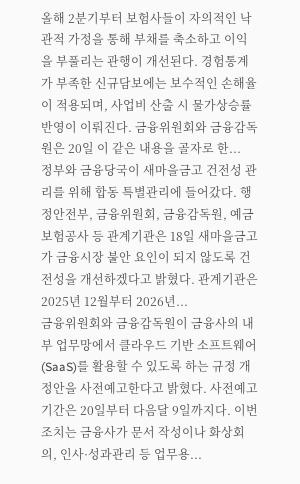올해 2분기부터 보험사들이 자의적인 낙관적 가정을 통해 부채를 축소하고 이익을 부풀리는 관행이 개선된다. 경험통계가 부족한 신규담보에는 보수적인 손해율이 적용되며, 사업비 산출 시 물가상승률 반영이 이뤄진다. 금융위원회와 금융감독원은 20일 이 같은 내용을 골자로 한...
정부와 금융당국이 새마을금고 건전성 관리를 위해 합동 특별관리에 들어갔다. 행정안전부, 금융위원회, 금융감독원, 예금보험공사 등 관계기관은 18일 새마을금고가 금융시장 불안 요인이 되지 않도록 건전성을 개선하겠다고 밝혔다. 관계기관은 2025년 12월부터 2026년...
금융위원회와 금융감독원이 금융사의 내부 업무망에서 클라우드 기반 소프트웨어(SaaS)를 활용할 수 있도록 하는 규정 개정안을 사전예고한다고 밝혔다. 사전예고 기간은 20일부터 다음달 9일까지다. 이번 조치는 금융사가 문서 작성이나 화상회의, 인사·성과관리 등 업무용...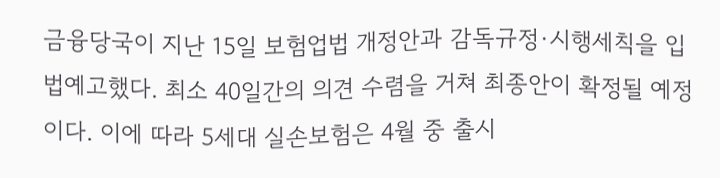금융당국이 지난 15일 보험업법 개정안과 감독규정·시행세칙을 입법예고했다. 최소 40일간의 의견 수렴을 거쳐 최종안이 확정될 예정이다. 이에 따라 5세대 실손보험은 4월 중 출시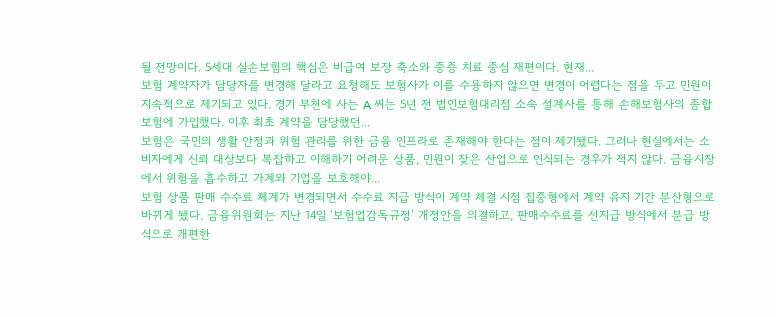될 전망이다. 5세대 실손보험의 핵심은 비급여 보장 축소와 중증 치료 중심 재편이다. 현재...
보험 계약자가 담당자를 변경해 달라고 요청해도 보험사가 이를 수용하지 않으면 변경이 어렵다는 점을 두고 민원이 지속적으로 제기되고 있다. 경기 부천에 사는 A 씨는 5년 전 법인보험대리점 소속 설계사를 통해 손해보험사의 종합보험에 가입했다. 이후 최초 계약을 담당했던...
보험은 국민의 생활 안정과 위험 관리를 위한 금융 인프라로 존재해야 한다는 점이 제기됐다. 그러나 현실에서는 소비자에게 신뢰 대상보다 복잡하고 이해하기 어려운 상품, 민원이 잦은 산업으로 인식되는 경우가 적지 않다. 금융시장에서 위험을 흡수하고 가계와 기업을 보호해야...
보험 상품 판매 수수료 체계가 변경되면서 수수료 지급 방식이 계약 체결 시점 집중형에서 계약 유지 기간 분산형으로 바뀌게 됐다. 금융위원회는 지난 14일 ‘보험업감독규정’ 개정안을 의결하고, 판매수수료를 선지급 방식에서 분급 방식으로 개편한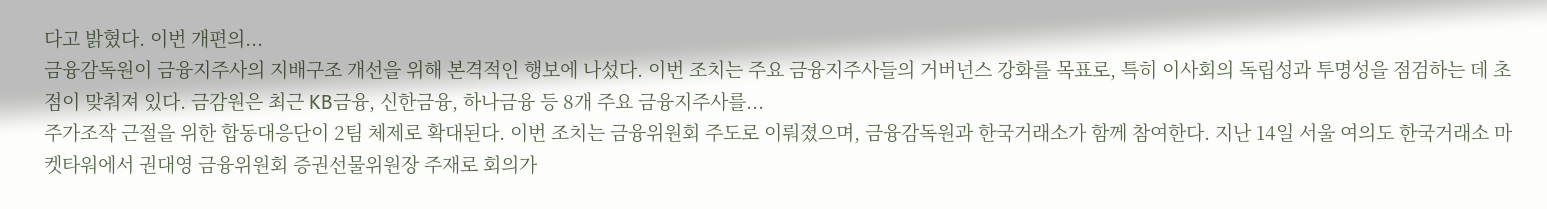다고 밝혔다. 이번 개편의...
금융감독원이 금융지주사의 지배구조 개선을 위해 본격적인 행보에 나섰다. 이번 조치는 주요 금융지주사들의 거버넌스 강화를 목표로, 특히 이사회의 독립성과 투명성을 점검하는 데 초점이 맞춰져 있다. 금감원은 최근 KB금융, 신한금융, 하나금융 등 8개 주요 금융지주사를...
주가조작 근절을 위한 합동대응단이 2팀 체제로 확대된다. 이번 조치는 금융위원회 주도로 이뤄졌으며, 금융감독원과 한국거래소가 함께 참여한다. 지난 14일 서울 여의도 한국거래소 마켓타워에서 권대영 금융위원회 증권선물위원장 주재로 회의가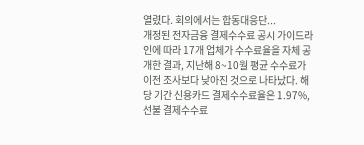열렸다. 회의에서는 합동대응단...
개정된 전자금융 결제수수료 공시 가이드라인에 따라 17개 업체가 수수료율을 자체 공개한 결과, 지난해 8~10월 평균 수수료가 이전 조사보다 낮아진 것으로 나타났다. 해당 기간 신용카드 결제수수료율은 1.97%, 선불 결제수수료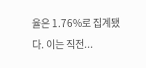율은 1.76%로 집계됐다. 이는 직전...